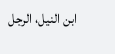ابن النيل، الرجل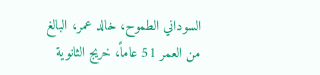السوداني الطموح، خالد عمر، البالغ من العمر 51 عاماً، خريج الثانوية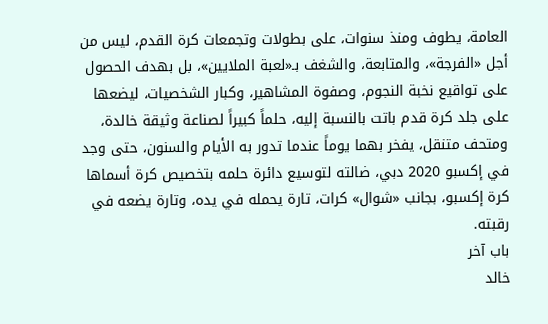العامة، يطوف ومنذ سنوات، على بطولات وتجمعات كرة القدم، ليس من أجل «الفرجة»، والمتابعة، والشغف بـ«لعبة الملايين»، بل بهدف الحصول على تواقيع نخبة النجوم، وصفوة المشاهير، وكبار الشخصيات، ليضعها على جلد كرة قدم باتت بالنسبة إليه، حلماً كبيراً لصناعة وثيقة خالدة، ومتحف متنقل، يفخر بهما يوماً عندما تدور به الأيام والسنون، حتى وجد في إكسبو 2020 دبي، ضالته لتوسيع دائرة حلمه بتخصيص كرة أسماها كرة إكسبو، بجانب «شوال» كرات، تارة يحمله في يده، وتارة يضعه في رقبته.
باب آخر
خالد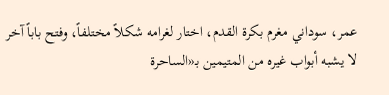عمر، سوداني مغرم بكرة القدم، اختار لغرامه شكلاً مختلفاً، وفتح باباً آخر لا يشبه أبواب غيره من المتيمين بـ«الساحرة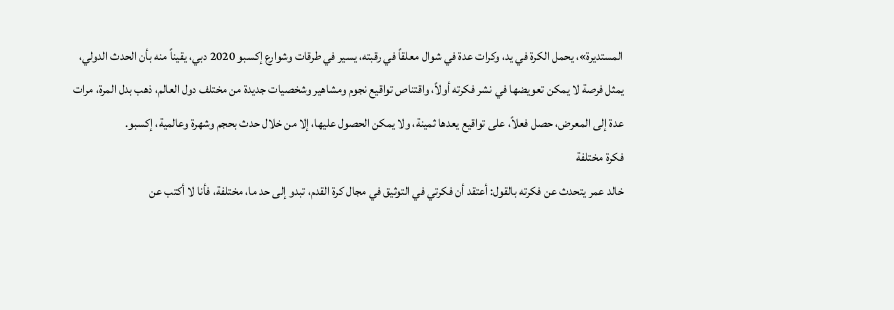المستديرة»، يحمل الكرة في يد، وكرات عدة في شوال معلقاً في رقبته، يسير في طرقات وشوارع إكسبو 2020 دبي، يقيناً منه بأن الحدث الدولي، يمثل فرصة لا يمكن تعويضها في نشر فكرته أولاً، واقتناص تواقيع نجوم ومشاهير وشخصيات جديدة من مختلف دول العالم، ذهب بدل المرة، مرات عدة إلى المعرض، حصل فعلاً، على تواقيع يعدها ثمينة، ولا يمكن الحصول عليها، إلا من خلال حدث بحجم وشهرة وعالمية، إكسبو.
فكرة مختلفة
خالد عمر يتحدث عن فكرته بالقول: أعتقد أن فكرتي في التوثيق في مجال كرة القدم، تبدو إلى حد ما، مختلفة، فأنا لا أكتب عن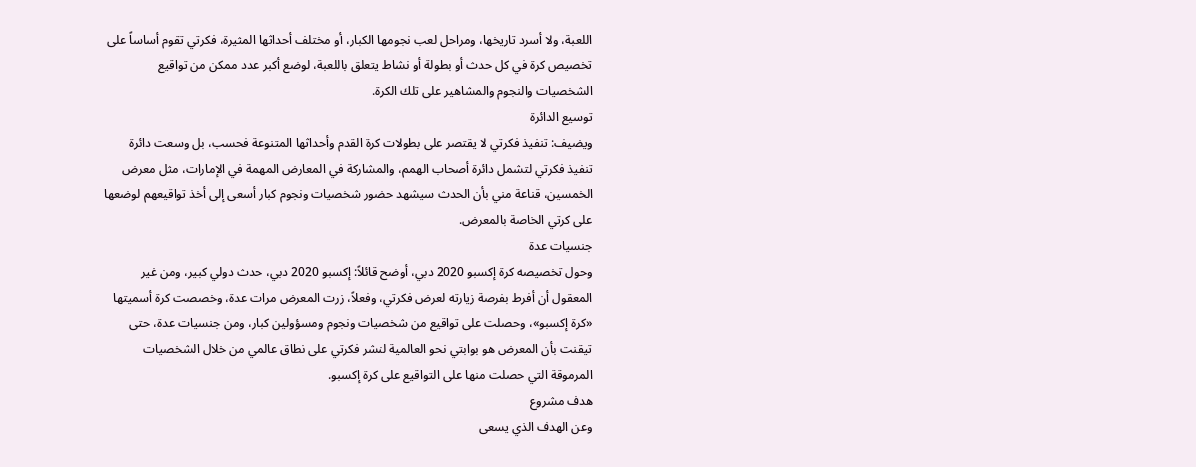اللعبة، ولا أسرد تاريخها، ومراحل لعب نجومها الكبار، أو مختلف أحداثها المثيرة، فكرتي تقوم أساساً على تخصيص كرة في كل حدث أو بطولة أو نشاط يتعلق باللعبة، لوضع أكبر عدد ممكن من تواقيع الشخصيات والنجوم والمشاهير على تلك الكرة.
توسيع الدائرة
ويضيف: تنفيذ فكرتي لا يقتصر على بطولات كرة القدم وأحداثها المتنوعة فحسب، بل وسعت دائرة تنفيذ فكرتي لتشمل دائرة أصحاب الهمم، والمشاركة في المعارض المهمة في الإمارات، مثل معرض الخمسين، قناعة مني بأن الحدث سيشهد حضور شخصيات ونجوم كبار أسعى إلى أخذ تواقيعهم لوضعها على كرتي الخاصة بالمعرض.
جنسيات عدة
وحول تخصيصه كرة إكسبو 2020 دبي، أوضح قائلاً: إكسبو 2020 دبي، حدث دولي كبير، ومن غير المعقول أن أفرط بفرصة زيارته لعرض فكرتي، وفعلاً، زرت المعرض مرات عدة، وخصصت كرة أسميتها «كرة إكسبو»، وحصلت على تواقيع من شخصيات ونجوم ومسؤولين كبار، ومن جنسيات عدة، حتى تيقنت بأن المعرض هو بوابتي نحو العالمية لنشر فكرتي على نطاق عالمي من خلال الشخصيات المرموقة التي حصلت منها على التواقيع على كرة إكسبو.
هدف مشروع
وعن الهدف الذي يسعى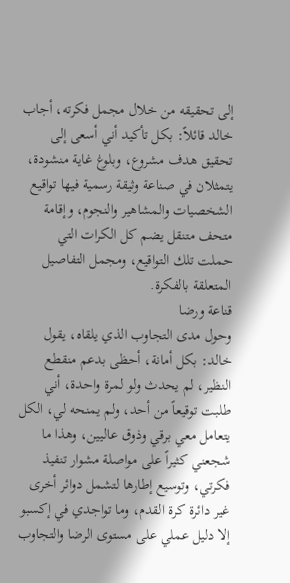إلى تحقيقه من خلال مجمل فكرته، أجاب خالد قائلاً: بكل تأكيد أني أسعى إلى تحقيق هدف مشروع، وبلوغ غاية منشودة، يتمثلان في صناعة وثيقة رسمية فيها تواقيع الشخصيات والمشاهير والنجوم، وإقامة متحف متنقل يضم كل الكرات التي حملت تلك التواقيع، ومجمل التفاصيل المتعلقة بالفكرة.
قناعة ورضا
وحول مدى التجاوب الذي يلقاه، يقول خالد: بكل أمانة، أحظى بدعم منقطع النظير، لم يحدث ولو لمرة واحدة، أني طلبت توقيعاً من أحد، ولم يمنحه لي، الكل يتعامل معي برقي وذوق عاليين، وهذا ما شجعني كثيراً على مواصلة مشوار تنفيذ فكرتي، وتوسيع إطارها لتشمل دوائر أخرى غير دائرة كرة القدم، وما تواجدي في إكسبو إلا دليل عملي على مستوى الرضا والتجاوب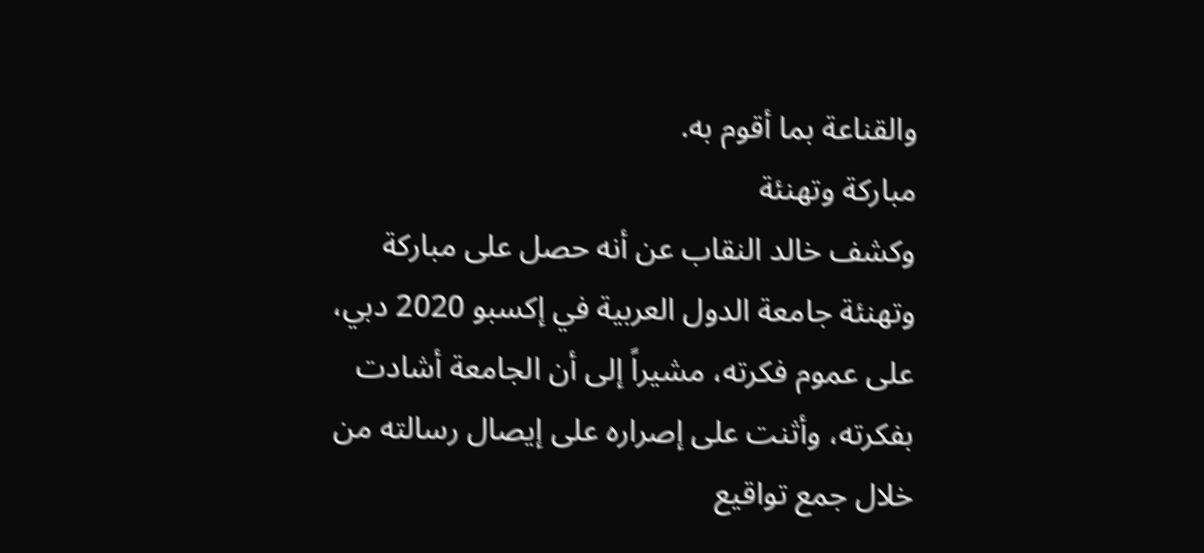والقناعة بما أقوم به.
مباركة وتهنئة
وكشف خالد النقاب عن أنه حصل على مباركة وتهنئة جامعة الدول العربية في إكسبو 2020 دبي، على عموم فكرته، مشيراً إلى أن الجامعة أشادت بفكرته، وأثنت على إصراره على إيصال رسالته من خلال جمع تواقيع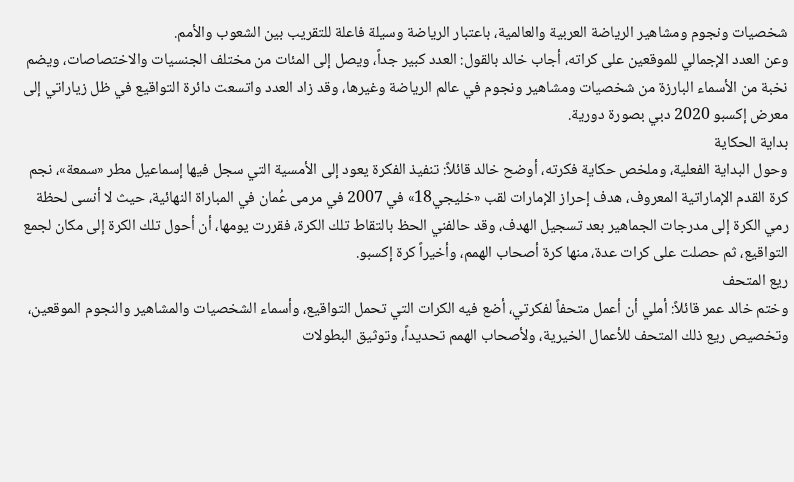شخصيات ونجوم ومشاهير الرياضة العربية والعالمية، باعتبار الرياضة وسيلة فاعلة للتقريب بين الشعوب والأمم.
وعن العدد الإجمالي للموقعين على كراته، أجاب خالد بالقول: العدد كبير جداً، ويصل إلى المئات من مختلف الجنسيات والاختصاصات، ويضم نخبة من الأسماء البارزة من شخصيات ومشاهير ونجوم في عالم الرياضة وغيرها، وقد زاد العدد واتسعت دائرة التواقيع في ظل زياراتي إلى معرض إكسبو 2020 دبي بصورة دورية.
بداية الحكاية
وحول البداية الفعلية، وملخص حكاية فكرته، أوضح خالد قائلاً: تنفيذ الفكرة يعود إلى الأمسية التي سجل فيها إسماعيل مطر «سمعة»، نجم كرة القدم الإماراتية المعروف، هدف إحراز الإمارات لقب «خليجي18» في 2007 في مرمى عُمان في المباراة النهائية، حيث لا أنسى لحظة رمي الكرة إلى مدرجات الجماهير بعد تسجيل الهدف، وقد حالفني الحظ بالتقاط تلك الكرة، فقررت يومها، أن أحول تلك الكرة إلى مكان لجمع التواقيع، ثم حصلت على كرات عدة، منها كرة أصحاب الهمم، وأخيراً كرة إكسبو.
ريع المتحف
وختم خالد عمر قائلاً: أملي أن أعمل متحفاً لفكرتي، أضع فيه الكرات التي تحمل التواقيع، وأسماء الشخصيات والمشاهير والنجوم الموقعين، وتخصيص ريع ذلك المتحف للأعمال الخيرية، ولأصحاب الهمم تحديداً، وتوثيق البطولات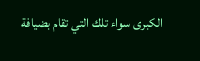الكبرى سواء تلك التي تقام بضيافة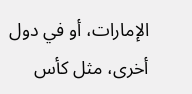الإمارات، أو في دول أخرى، مثل كأس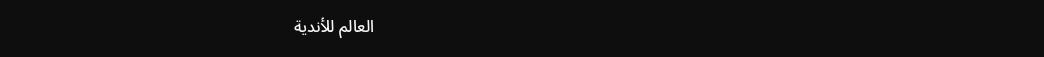العالم للأندية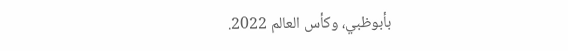بأبوظبي، وكأس العالم 2022.